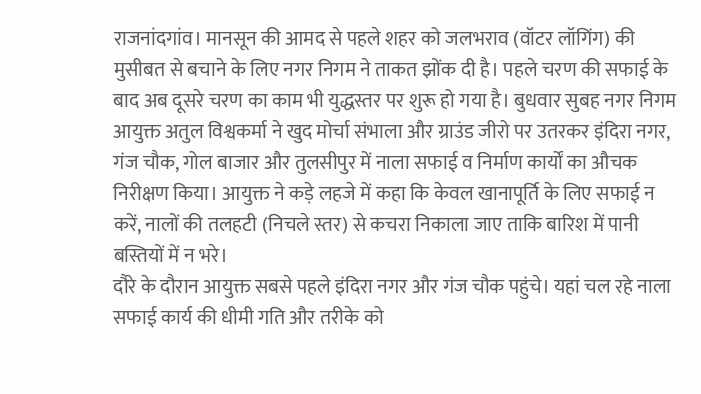राजनांदगांव। मानसून की आमद से पहले शहर को जलभराव (वॉटर लॉगिंग) की मुसीबत से बचाने के लिए नगर निगम ने ताकत झोंक दी है। पहले चरण की सफाई के बाद अब दूसरे चरण का काम भी युद्धस्तर पर शुरू हो गया है। बुधवार सुबह नगर निगम आयुक्त अतुल विश्वकर्मा ने खुद मोर्चा संभाला और ग्राउंड जीरो पर उतरकर इंदिरा नगर, गंज चौक, गोल बाजार और तुलसीपुर में नाला सफाई व निर्माण कार्यों का औचक निरीक्षण किया। आयुक्त ने कड़े लहजे में कहा कि केवल खानापूर्ति के लिए सफाई न करें, नालों की तलहटी (निचले स्तर) से कचरा निकाला जाए ताकि बारिश में पानी बस्तियों में न भरे।
दौरे के दौरान आयुक्त सबसे पहले इंदिरा नगर और गंज चौक पहुंचे। यहां चल रहे नाला सफाई कार्य की धीमी गति और तरीके को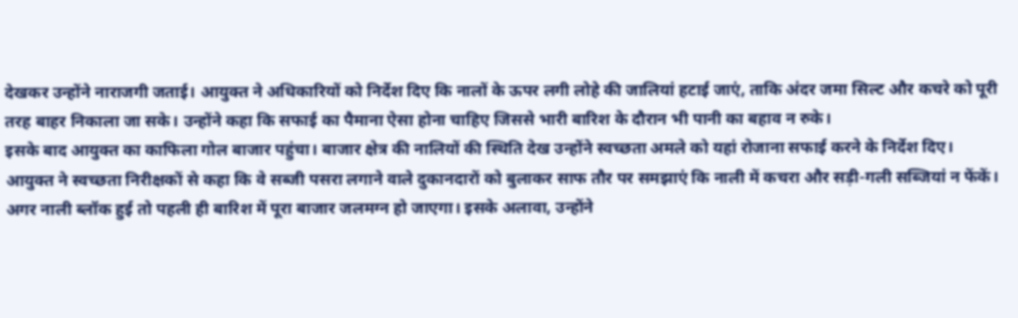देखकर उन्होंने नाराजगी जताई। आयुक्त ने अधिकारियों को निर्देश दिए कि नालों के ऊपर लगी लोहे की जालियां हटाई जाएं, ताकि अंदर जमा सिल्ट और कचरे को पूरी तरह बाहर निकाला जा सके। उन्होंने कहा कि सफाई का पैमाना ऐसा होना चाहिए जिससे भारी बारिश के दौरान भी पानी का बहाव न रुके।
इसके बाद आयुक्त का काफिला गोल बाजार पहुंचा। बाजार क्षेत्र की नालियों की स्थिति देख उन्होंने स्वच्छता अमले को यहां रोजाना सफाई करने के निर्देश दिए।
आयुक्त ने स्वच्छता निरीक्षकों से कहा कि वे सब्जी पसरा लगाने वाले दुकानदारों को बुलाकर साफ तौर पर समझाएं कि नाली में कचरा और सड़ी-गली सब्जियां न फेंकें। अगर नाली ब्लॉक हुई तो पहली ही बारिश में पूरा बाजार जलमग्न हो जाएगा। इसके अलावा, उन्होंने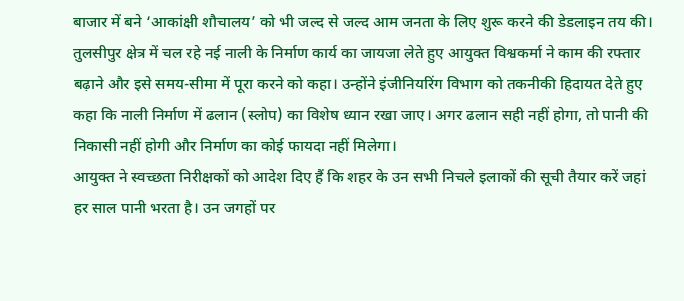बाजार में बने ‘आकांक्षी शौचालय’ को भी जल्द से जल्द आम जनता के लिए शुरू करने की डेडलाइन तय की।
तुलसीपुर क्षेत्र में चल रहे नई नाली के निर्माण कार्य का जायजा लेते हुए आयुक्त विश्वकर्मा ने काम की रफ्तार बढ़ाने और इसे समय-सीमा में पूरा करने को कहा। उन्होंने इंजीनियरिंग विभाग को तकनीकी हिदायत देते हुए कहा कि नाली निर्माण में ढलान (स्लोप) का विशेष ध्यान रखा जाए। अगर ढलान सही नहीं होगा, तो पानी की निकासी नहीं होगी और निर्माण का कोई फायदा नहीं मिलेगा।
आयुक्त ने स्वच्छता निरीक्षकों को आदेश दिए हैं कि शहर के उन सभी निचले इलाकों की सूची तैयार करें जहां हर साल पानी भरता है। उन जगहों पर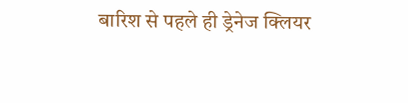बारिश से पहले ही ड्रेनेज क्लियर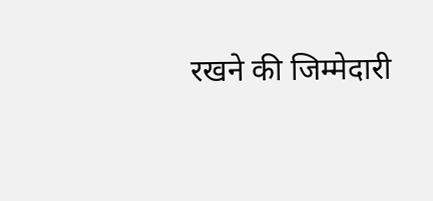रखने की जिम्मेदारी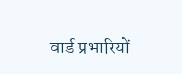वार्ड प्रभारियों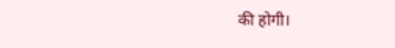की होगी।